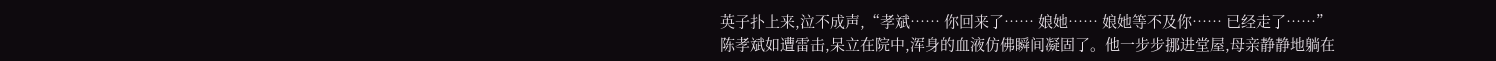英子扑上来,泣不成声,“孝斌…… 你回来了…… 娘她…… 娘她等不及你…… 已经走了……”
陈孝斌如遭雷击,呆立在院中,浑身的血液仿佛瞬间凝固了。他一步步挪进堂屋,母亲静静地躺在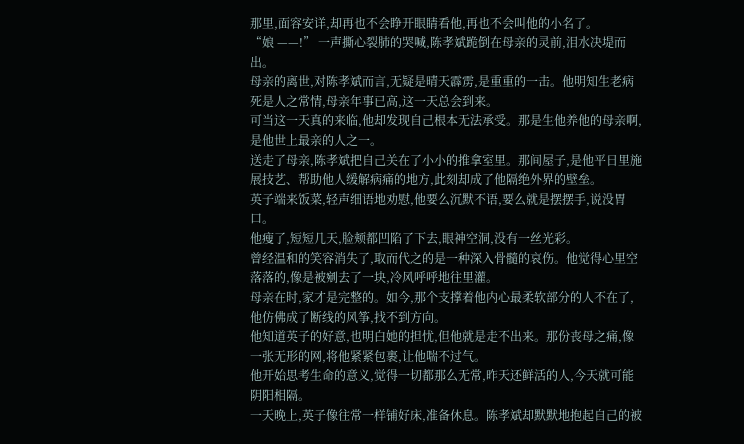那里,面容安详,却再也不会睁开眼睛看他,再也不会叫他的小名了。
“娘 ——!” 一声撕心裂肺的哭喊,陈孝斌跪倒在母亲的灵前,泪水决堤而出。
母亲的离世,对陈孝斌而言,无疑是晴天霹雳,是重重的一击。他明知生老病死是人之常情,母亲年事已高,这一天总会到来。
可当这一天真的来临,他却发现自己根本无法承受。那是生他养他的母亲啊,是他世上最亲的人之一。
送走了母亲,陈孝斌把自己关在了小小的推拿室里。那间屋子,是他平日里施展技艺、帮助他人缓解病痛的地方,此刻却成了他隔绝外界的壁垒。
英子端来饭菜,轻声细语地劝慰,他要么沉默不语,要么就是摆摆手,说没胃口。
他瘦了,短短几天,脸颊都凹陷了下去,眼神空洞,没有一丝光彩。
曾经温和的笑容消失了,取而代之的是一种深入骨髓的哀伤。他觉得心里空落落的,像是被剜去了一块,冷风呼呼地往里灌。
母亲在时,家才是完整的。如今,那个支撑着他内心最柔软部分的人不在了,他仿佛成了断线的风筝,找不到方向。
他知道英子的好意,也明白她的担忧,但他就是走不出来。那份丧母之痛,像一张无形的网,将他紧紧包裹,让他喘不过气。
他开始思考生命的意义,觉得一切都那么无常,昨天还鲜活的人,今天就可能阴阳相隔。
一天晚上,英子像往常一样铺好床,准备休息。陈孝斌却默默地抱起自己的被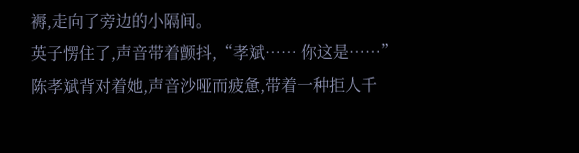褥,走向了旁边的小隔间。
英子愣住了,声音带着颤抖,“孝斌…… 你这是……”
陈孝斌背对着她,声音沙哑而疲惫,带着一种拒人千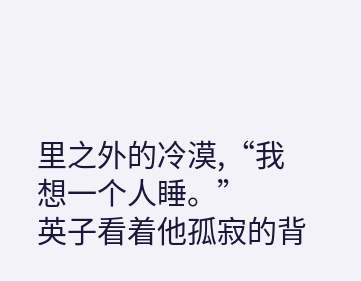里之外的冷漠,“我想一个人睡。”
英子看着他孤寂的背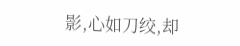影,心如刀绞,却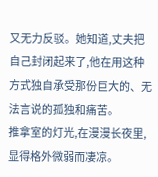又无力反驳。她知道,丈夫把自己封闭起来了,他在用这种方式独自承受那份巨大的、无法言说的孤独和痛苦。
推拿室的灯光,在漫漫长夜里,显得格外微弱而凄凉。